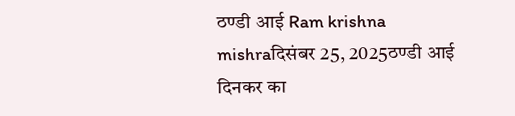ठण्डी आई Ram krishna mishraदिसंबर 25, 2025ठण्डी आई दिनकर का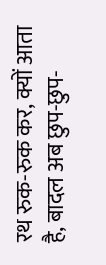रथ रुक-रुक कर, क्यों आता है, बादल अब छुप-छुप-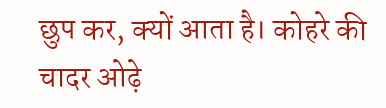छुप कर, क्यों आता है। कोहरे की चादर ओढ़े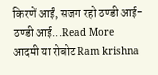किरणें आईं, सजग रहो ठण्डी आई-ठण्डी आई...Read More
आदमी या रोबोट Ram krishna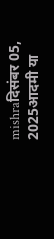mishraदिसंबर 05, 2025आदमी या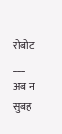रोबोट ___ अब न सुबह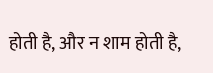होती है, और न शाम होती है,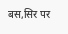बस,सिर पर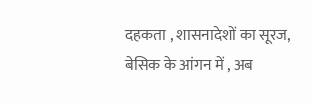दहकता , शासनादेशों का सूरज, बेसिक के आंगन में , अब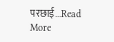परछाई...Read More